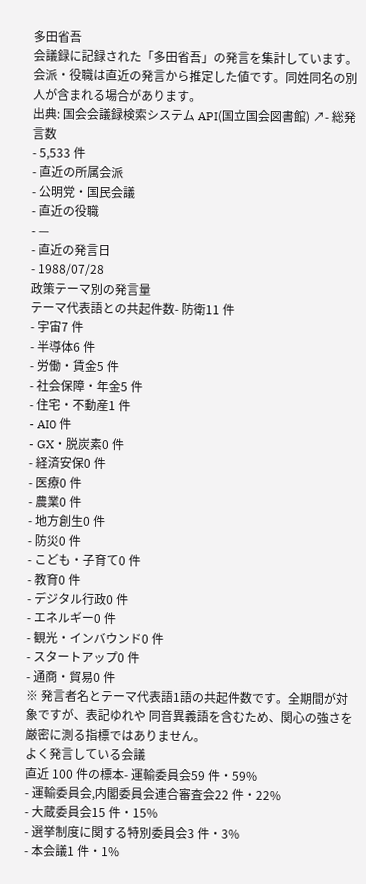多田省吾
会議録に記録された「多田省吾」の発言を集計しています。会派・役職は直近の発言から推定した値です。同姓同名の別人が含まれる場合があります。
出典: 国会会議録検索システム API(国立国会図書館) ↗- 総発言数
- 5,533 件
- 直近の所属会派
- 公明党・国民会議
- 直近の役職
- —
- 直近の発言日
- 1988/07/28
政策テーマ別の発言量
テーマ代表語との共起件数- 防衛11 件
- 宇宙7 件
- 半導体6 件
- 労働・賃金5 件
- 社会保障・年金5 件
- 住宅・不動産1 件
- AI0 件
- GX・脱炭素0 件
- 経済安保0 件
- 医療0 件
- 農業0 件
- 地方創生0 件
- 防災0 件
- こども・子育て0 件
- 教育0 件
- デジタル行政0 件
- エネルギー0 件
- 観光・インバウンド0 件
- スタートアップ0 件
- 通商・貿易0 件
※ 発言者名とテーマ代表語1語の共起件数です。全期間が対象ですが、表記ゆれや 同音異義語を含むため、関心の強さを厳密に測る指標ではありません。
よく発言している会議
直近 100 件の標本- 運輸委員会59 件・59%
- 運輸委員会,内閣委員会連合審査会22 件・22%
- 大蔵委員会15 件・15%
- 選挙制度に関する特別委員会3 件・3%
- 本会議1 件・1%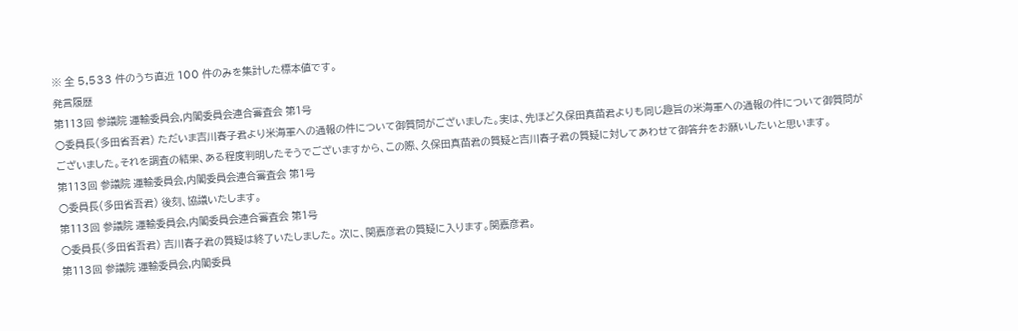※ 全 5,533 件のうち直近 100 件のみを集計した標本値です。
発言履歴
第113回 参議院 運輸委員会,内閣委員会連合審査会 第1号
○委員長(多田省吾君) ただいま吉川春子君より米海軍への通報の件について御質問がございました。実は、先ほど久保田真苗君よりも同じ趣旨の米海軍への通報の件について御質問がございました。それを調査の結果、ある程度判明したそうでございますから、この際、久保田真苗君の質疑と吉川春子君の質疑に対してあわせて御答弁をお願いしたいと思います。
第113回 参議院 運輸委員会,内閣委員会連合審査会 第1号
○委員長(多田省吾君) 後刻、協議いたします。
第113回 参議院 運輸委員会,内閣委員会連合審査会 第1号
○委員長(多田省吾君) 吉川春子君の質疑は終了いたしました。 次に、関嘉彦君の質疑に入ります。関嘉彦君。
第113回 参議院 運輸委員会,内閣委員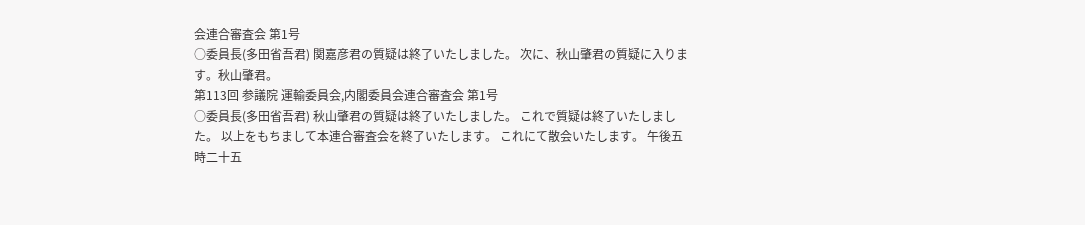会連合審査会 第1号
○委員長(多田省吾君) 関嘉彦君の質疑は終了いたしました。 次に、秋山肇君の質疑に入ります。秋山肇君。
第113回 参議院 運輸委員会,内閣委員会連合審査会 第1号
○委員長(多田省吾君) 秋山肇君の質疑は終了いたしました。 これで質疑は終了いたしました。 以上をもちまして本連合審査会を終了いたします。 これにて散会いたします。 午後五時二十五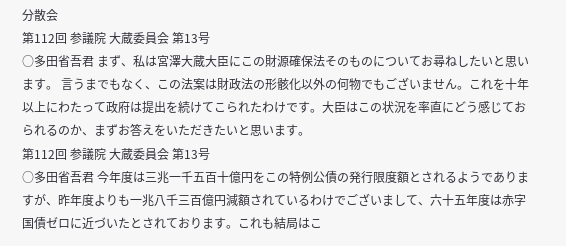分散会
第112回 参議院 大蔵委員会 第13号
○多田省吾君 まず、私は宮澤大蔵大臣にこの財源確保法そのものについてお尋ねしたいと思います。 言うまでもなく、この法案は財政法の形骸化以外の何物でもございません。これを十年以上にわたって政府は提出を続けてこられたわけです。大臣はこの状況を率直にどう感じておられるのか、まずお答えをいただきたいと思います。
第112回 参議院 大蔵委員会 第13号
○多田省吾君 今年度は三兆一千五百十億円をこの特例公債の発行限度額とされるようでありますが、昨年度よりも一兆八千三百億円減額されているわけでございまして、六十五年度は赤字国債ゼロに近づいたとされております。これも結局はこ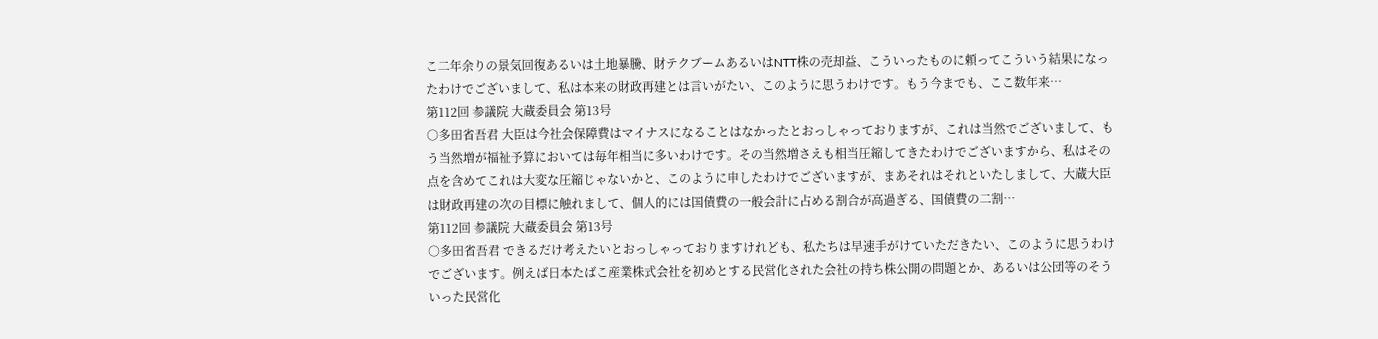こ二年余りの景気回復あるいは土地暴騰、財テクブームあるいはNTT株の売却益、こういったものに頼ってこういう結果になったわけでございまして、私は本来の財政再建とは言いがたい、このように思うわけです。もう今までも、ここ数年来…
第112回 参議院 大蔵委員会 第13号
○多田省吾君 大臣は今社会保障費はマイナスになることはなかったとおっしゃっておりますが、これは当然でございまして、もう当然増が福祉予算においては毎年相当に多いわけです。その当然増さえも相当圧縮してきたわけでございますから、私はその点を含めてこれは大変な圧縮じゃないかと、このように申したわけでございますが、まあそれはそれといたしまして、大蔵大臣は財政再建の次の目標に触れまして、個人的には国債費の一般会計に占める割合が高過ぎる、国債費の二割…
第112回 参議院 大蔵委員会 第13号
○多田省吾君 できるだけ考えたいとおっしゃっておりますけれども、私たちは早速手がけていただきたい、このように思うわけでございます。例えば日本たばこ産業株式会社を初めとする民営化された会社の持ち株公開の問題とか、あるいは公団等のそういった民営化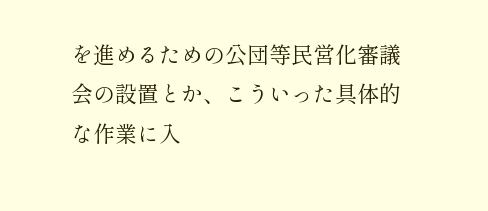を進めるための公団等民営化審議会の設置とか、こういった具体的な作業に入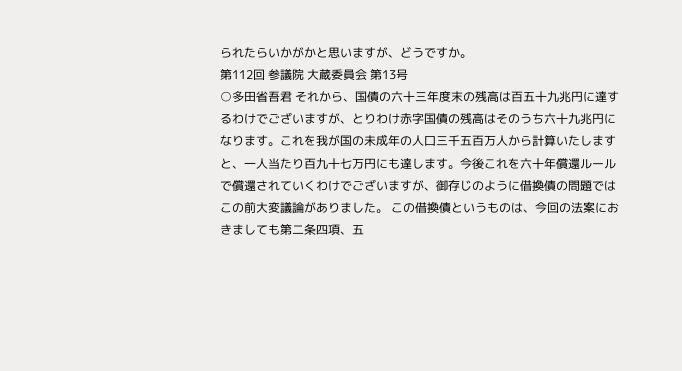られたらいかがかと思いますが、どうですか。
第112回 参議院 大蔵委員会 第13号
○多田省吾君 それから、国債の六十三年度末の残高は百五十九兆円に達するわけでございますが、とりわけ赤字国債の残高はそのうち六十九兆円になります。これを我が国の未成年の人口三千五百万人から計算いたしますと、一人当たり百九十七万円にも達します。今後これを六十年償還ルールで償還されていくわけでございますが、御存じのように借換債の問題ではこの前大変議論がありました。 この借換債というものは、今回の法案におきましても第二条四項、五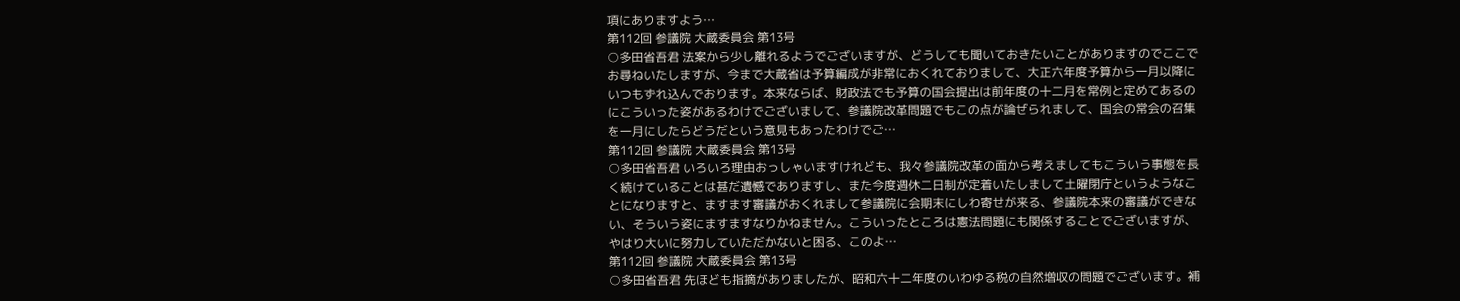項にありますよう…
第112回 参議院 大蔵委員会 第13号
○多田省吾君 法案から少し離れるようでございますが、どうしても聞いておきたいことがありますのでここでお尋ねいたしますが、今まで大蔵省は予算編成が非常におくれておりまして、大正六年度予算から一月以降にいつもずれ込んでおります。本来ならば、財政法でも予算の国会提出は前年度の十二月を常例と定めてあるのにこういった姿があるわけでございまして、参議院改革問題でもこの点が論ぜられまして、国会の常会の召集を一月にしたらどうだという意見もあったわけでご…
第112回 参議院 大蔵委員会 第13号
○多田省吾君 いろいろ理由おっしゃいますけれども、我々参議院改革の面から考えましてもこういう事態を長く続けていることは甚だ遺憾でありますし、また今度週休二日制が定着いたしまして土曜閉庁というようなことになりますと、ますます審議がおくれまして参議院に会期末にしわ寄せが来る、参議院本来の審議ができない、そういう姿にますますなりかねません。こういったところは憲法問題にも関係することでございますが、やはり大いに努力していただかないと困る、このよ…
第112回 参議院 大蔵委員会 第13号
○多田省吾君 先ほども指摘がありましたが、昭和六十二年度のいわゆる税の自然増収の問題でございます。補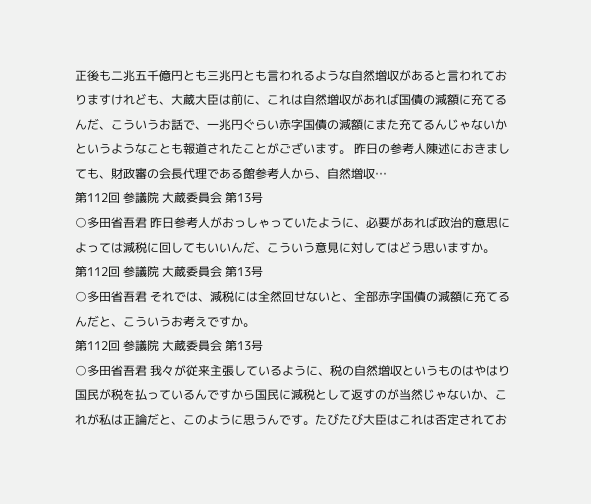正後も二兆五千億円とも三兆円とも言われるような自然増収があると言われておりますけれども、大蔵大臣は前に、これは自然増収があれば国債の減額に充てるんだ、こういうお話で、一兆円ぐらい赤字国債の減額にまた充てるんじゃないかというようなことも報道されたことがございます。 昨日の参考人陳述におきましても、財政審の会長代理である館参考人から、自然増収…
第112回 参議院 大蔵委員会 第13号
○多田省吾君 昨日参考人がおっしゃっていたように、必要があれば政治的意思によっては減税に回してもいいんだ、こういう意見に対してはどう思いますか。
第112回 参議院 大蔵委員会 第13号
○多田省吾君 それでは、減税には全然回せないと、全部赤字国債の減額に充てるんだと、こういうお考えですか。
第112回 参議院 大蔵委員会 第13号
○多田省吾君 我々が従来主張しているように、税の自然増収というものはやはり国民が税を払っているんですから国民に減税として返すのが当然じゃないか、これが私は正論だと、このように思うんです。たびたび大臣はこれは否定されてお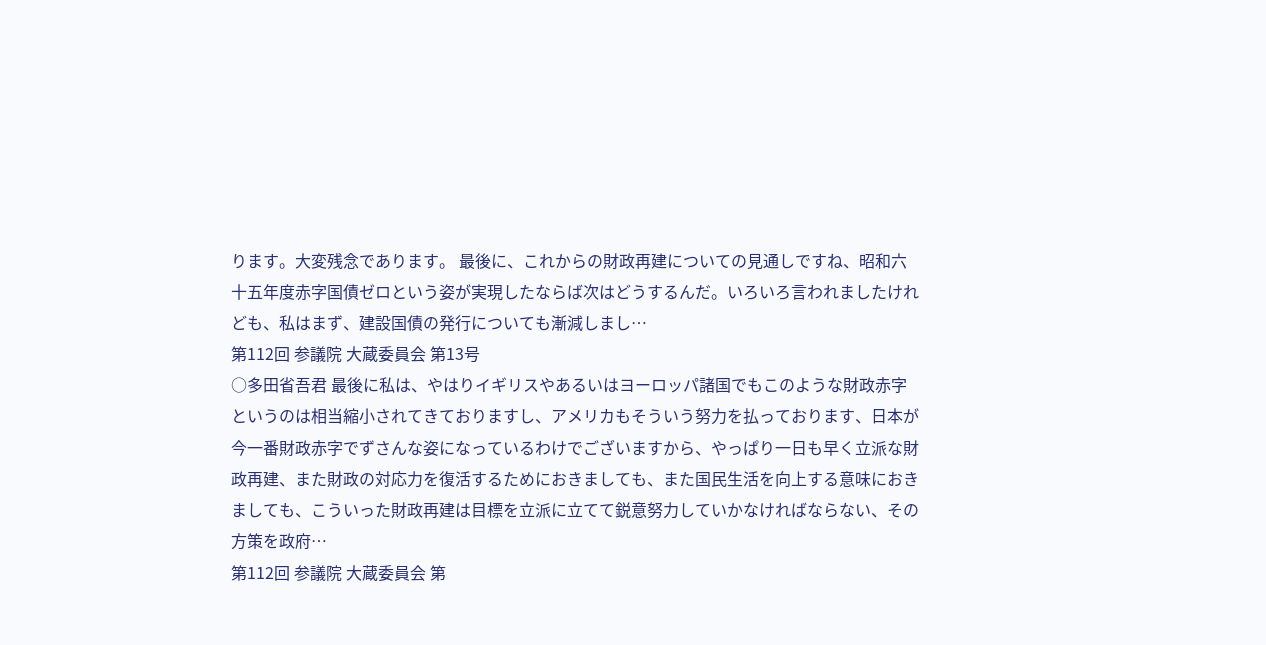ります。大変残念であります。 最後に、これからの財政再建についての見通しですね、昭和六十五年度赤字国債ゼロという姿が実現したならば次はどうするんだ。いろいろ言われましたけれども、私はまず、建設国債の発行についても漸減しまし…
第112回 参議院 大蔵委員会 第13号
○多田省吾君 最後に私は、やはりイギリスやあるいはヨーロッパ諸国でもこのような財政赤字というのは相当縮小されてきておりますし、アメリカもそういう努力を払っております、日本が今一番財政赤字でずさんな姿になっているわけでございますから、やっぱり一日も早く立派な財政再建、また財政の対応力を復活するためにおきましても、また国民生活を向上する意味におきましても、こういった財政再建は目標を立派に立てて鋭意努力していかなければならない、その方策を政府…
第112回 参議院 大蔵委員会 第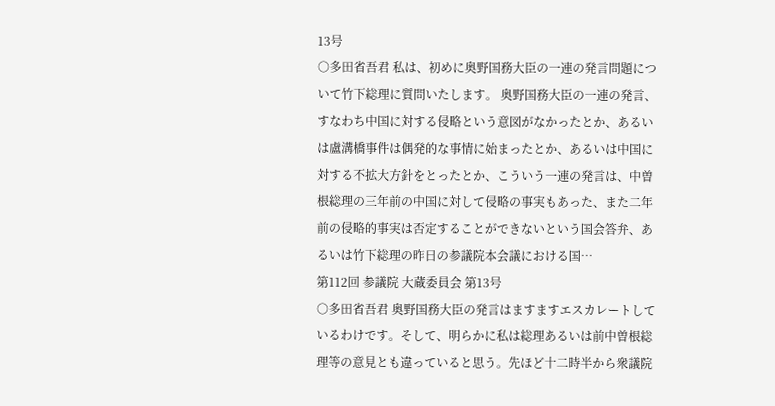13号
○多田省吾君 私は、初めに奥野国務大臣の一連の発言問題について竹下総理に質問いたします。 奥野国務大臣の一連の発言、すなわち中国に対する侵略という意図がなかったとか、あるいは盧溝橋事件は偶発的な事情に始まったとか、あるいは中国に対する不拡大方針をとったとか、こういう一連の発言は、中曽根総理の三年前の中国に対して侵略の事実もあった、また二年前の侵略的事実は否定することができないという国会答弁、あるいは竹下総理の昨日の参議院本会議における国…
第112回 参議院 大蔵委員会 第13号
○多田省吾君 奥野国務大臣の発言はますますエスカレートしているわけです。そして、明らかに私は総理あるいは前中曽根総理等の意見とも違っていると思う。先ほど十二時半から衆議院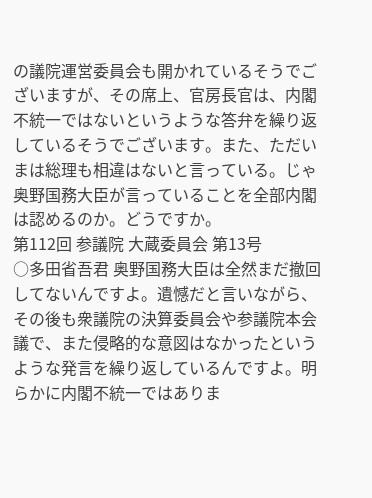の議院運営委員会も開かれているそうでございますが、その席上、官房長官は、内閣不統一ではないというような答弁を繰り返しているそうでございます。また、ただいまは総理も相違はないと言っている。じゃ奥野国務大臣が言っていることを全部内閣は認めるのか。どうですか。
第112回 参議院 大蔵委員会 第13号
○多田省吾君 奥野国務大臣は全然まだ撤回してないんですよ。遺憾だと言いながら、その後も衆議院の決算委員会や参議院本会議で、また侵略的な意図はなかったというような発言を繰り返しているんですよ。明らかに内閣不統一ではありま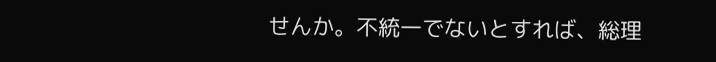せんか。不統一でないとすれば、総理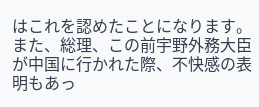はこれを認めたことになります。また、総理、この前宇野外務大臣が中国に行かれた際、不快感の表明もあっ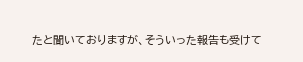たと聞いておりますが、そういった報告も受けて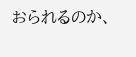おられるのか、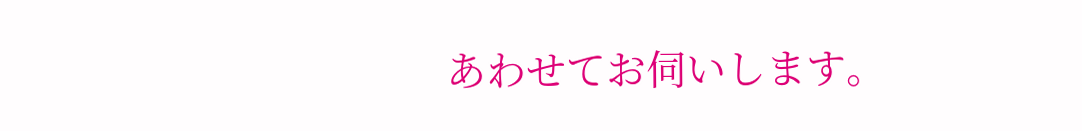あわせてお伺いします。